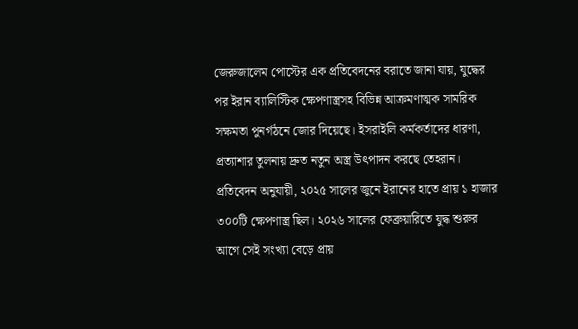জেরুজালেম পোস্টের এক প্রতিবেদনের বরাতে জানা যায়, যুদ্ধের পর ইরান ব্যালিস্টিক ক্ষেপণাস্ত্রসহ বিভিন্ন আক্রমণাত্মক সামরিক সক্ষমতা পুনর্গঠনে জোর দিয়েছে। ইসরাইলি কর্মকর্তাদের ধারণা, প্রত্যাশার তুলনায় দ্রুত নতুন অস্ত্র উৎপাদন করছে তেহরান।
প্রতিবেদন অনুযায়ী, ২০২৫ সালের জুনে ইরানের হাতে প্রায় ১ হাজার ৩০০টি ক্ষেপণাস্ত্র ছিল। ২০২৬ সালের ফেব্রুয়ারিতে যুদ্ধ শুরুর আগে সেই সংখ্যা বেড়ে প্রায়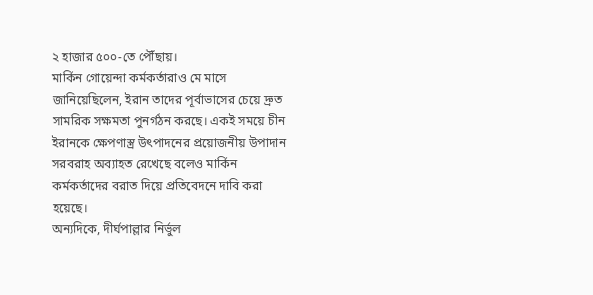২ হাজার ৫০০-তে পৌঁছায়।
মার্কিন গোয়েন্দা কর্মকর্তারাও মে মাসে জানিয়েছিলেন, ইরান তাদের পূর্বাভাসের চেয়ে দ্রুত সামরিক সক্ষমতা পুনর্গঠন করছে। একই সময়ে চীন ইরানকে ক্ষেপণাস্ত্র উৎপাদনের প্রয়োজনীয় উপাদান সরবরাহ অব্যাহত রেখেছে বলেও মার্কিন কর্মকর্তাদের বরাত দিয়ে প্রতিবেদনে দাবি করা হয়েছে।
অন্যদিকে, দীর্ঘপাল্লার নির্ভুল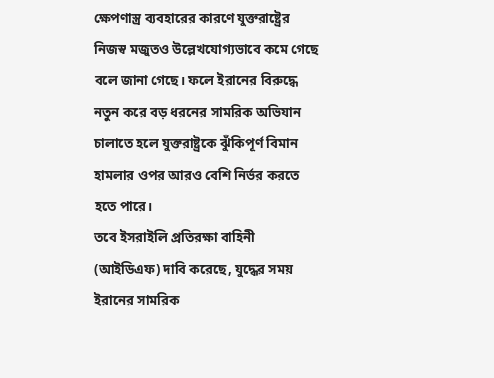ক্ষেপণাস্ত্র ব্যবহারের কারণে যুক্তরাষ্ট্রের নিজস্ব মজুতও উল্লেখযোগ্যভাবে কমে গেছে বলে জানা গেছে। ফলে ইরানের বিরুদ্ধে নতুন করে বড় ধরনের সামরিক অভিযান চালাতে হলে যুক্তরাষ্ট্রকে ঝুঁকিপূর্ণ বিমান হামলার ওপর আরও বেশি নির্ভর করতে হতে পারে।
তবে ইসরাইলি প্রতিরক্ষা বাহিনী (আইডিএফ) দাবি করেছে, যুদ্ধের সময় ইরানের সামরিক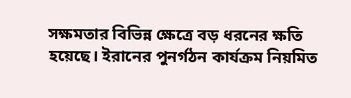সক্ষমতার বিভিন্ন ক্ষেত্রে বড় ধরনের ক্ষতি হয়েছে। ইরানের পুনর্গঠন কার্যক্রম নিয়মিত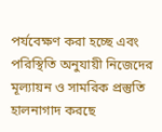পর্যবেক্ষণ করা হচ্ছে এবং পরিস্থিতি অনুযায়ী নিজেদের মূল্যায়ন ও সামরিক প্রস্তুতি হালনাগাদ করছে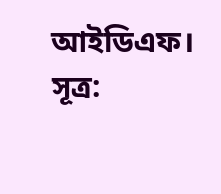আইডিএফ।
সূত্র: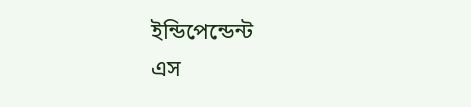ইন্ডিপেন্ডেন্ট
এস